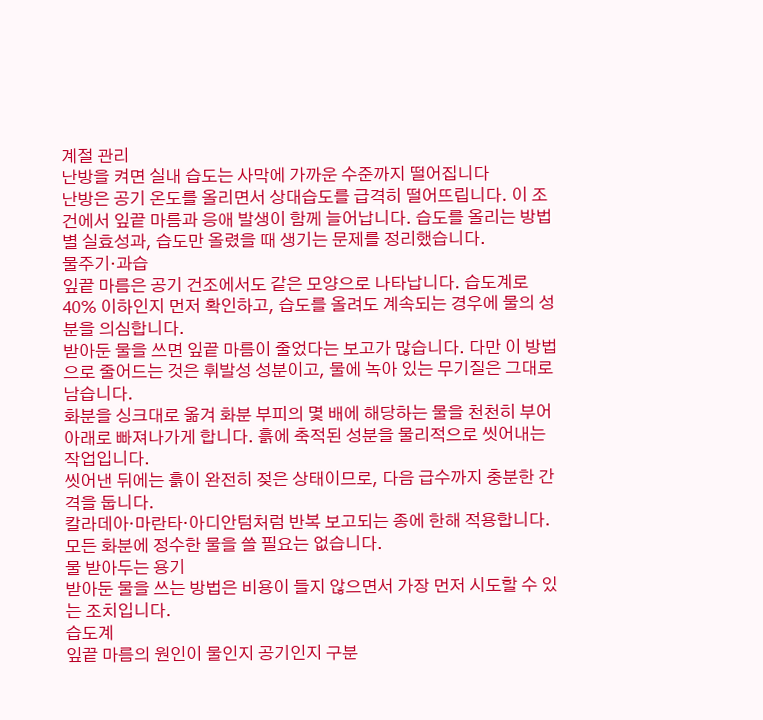계절 관리
난방을 켜면 실내 습도는 사막에 가까운 수준까지 떨어집니다
난방은 공기 온도를 올리면서 상대습도를 급격히 떨어뜨립니다. 이 조건에서 잎끝 마름과 응애 발생이 함께 늘어납니다. 습도를 올리는 방법별 실효성과, 습도만 올렸을 때 생기는 문제를 정리했습니다.
물주기·과습
잎끝 마름은 공기 건조에서도 같은 모양으로 나타납니다. 습도계로 40% 이하인지 먼저 확인하고, 습도를 올려도 계속되는 경우에 물의 성분을 의심합니다.
받아둔 물을 쓰면 잎끝 마름이 줄었다는 보고가 많습니다. 다만 이 방법으로 줄어드는 것은 휘발성 성분이고, 물에 녹아 있는 무기질은 그대로 남습니다.
화분을 싱크대로 옮겨 화분 부피의 몇 배에 해당하는 물을 천천히 부어 아래로 빠져나가게 합니다. 흙에 축적된 성분을 물리적으로 씻어내는 작업입니다.
씻어낸 뒤에는 흙이 완전히 젖은 상태이므로, 다음 급수까지 충분한 간격을 둡니다.
칼라데아·마란타·아디안텀처럼 반복 보고되는 종에 한해 적용합니다. 모든 화분에 정수한 물을 쓸 필요는 없습니다.
물 받아두는 용기
받아둔 물을 쓰는 방법은 비용이 들지 않으면서 가장 먼저 시도할 수 있는 조치입니다.
습도계
잎끝 마름의 원인이 물인지 공기인지 구분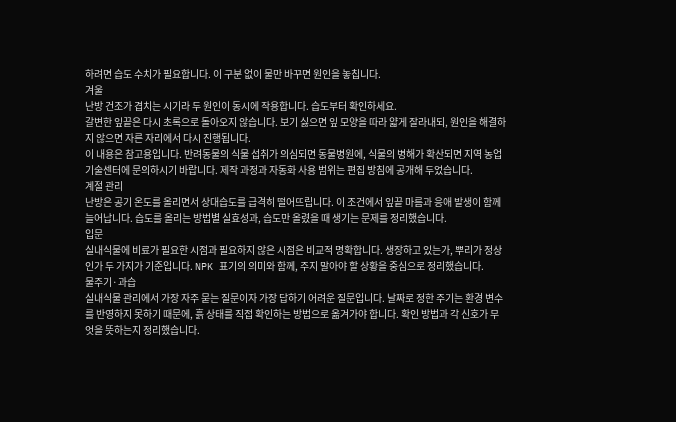하려면 습도 수치가 필요합니다. 이 구분 없이 물만 바꾸면 원인을 놓칩니다.
겨울
난방 건조가 겹치는 시기라 두 원인이 동시에 작용합니다. 습도부터 확인하세요.
갈변한 잎끝은 다시 초록으로 돌아오지 않습니다. 보기 싫으면 잎 모양을 따라 얇게 잘라내되, 원인을 해결하지 않으면 자른 자리에서 다시 진행됩니다.
이 내용은 참고용입니다. 반려동물의 식물 섭취가 의심되면 동물병원에, 식물의 병해가 확산되면 지역 농업기술센터에 문의하시기 바랍니다. 제작 과정과 자동화 사용 범위는 편집 방침에 공개해 두었습니다.
계절 관리
난방은 공기 온도를 올리면서 상대습도를 급격히 떨어뜨립니다. 이 조건에서 잎끝 마름과 응애 발생이 함께 늘어납니다. 습도를 올리는 방법별 실효성과, 습도만 올렸을 때 생기는 문제를 정리했습니다.
입문
실내식물에 비료가 필요한 시점과 필요하지 않은 시점은 비교적 명확합니다. 생장하고 있는가, 뿌리가 정상인가 두 가지가 기준입니다. NPK 표기의 의미와 함께, 주지 말아야 할 상황을 중심으로 정리했습니다.
물주기·과습
실내식물 관리에서 가장 자주 묻는 질문이자 가장 답하기 어려운 질문입니다. 날짜로 정한 주기는 환경 변수를 반영하지 못하기 때문에, 흙 상태를 직접 확인하는 방법으로 옮겨가야 합니다. 확인 방법과 각 신호가 무엇을 뜻하는지 정리했습니다.